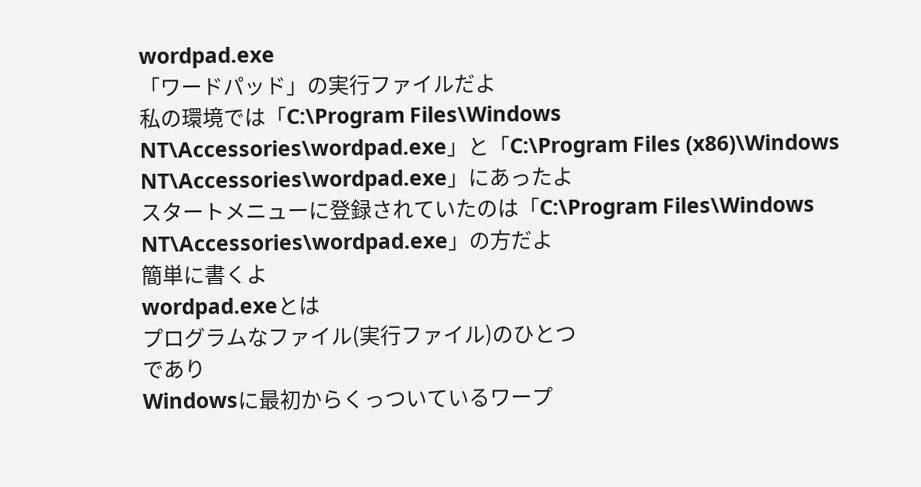wordpad.exe
「ワードパッド」の実行ファイルだよ
私の環境では「C:\Program Files\Windows NT\Accessories\wordpad.exe」と「C:\Program Files (x86)\Windows NT\Accessories\wordpad.exe」にあったよ
スタートメニューに登録されていたのは「C:\Program Files\Windows NT\Accessories\wordpad.exe」の方だよ
簡単に書くよ
wordpad.exeとは
プログラムなファイル(実行ファイル)のひとつ
であり
Windowsに最初からくっついているワープ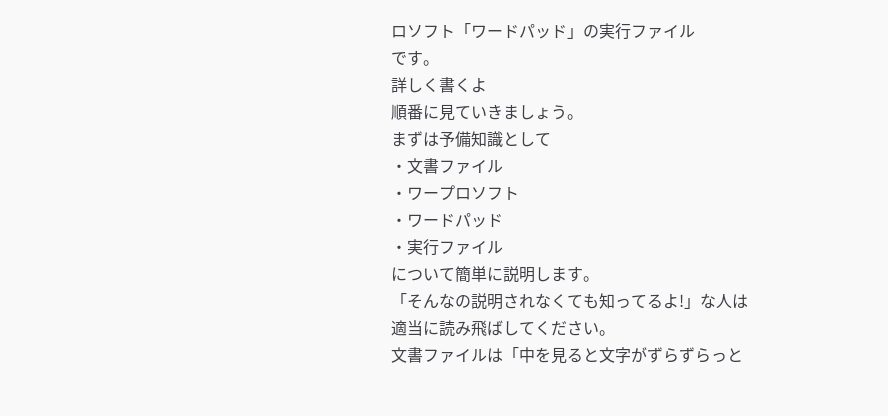ロソフト「ワードパッド」の実行ファイル
です。
詳しく書くよ
順番に見ていきましょう。
まずは予備知識として
・文書ファイル
・ワープロソフト
・ワードパッド
・実行ファイル
について簡単に説明します。
「そんなの説明されなくても知ってるよ!」な人は適当に読み飛ばしてください。
文書ファイルは「中を見ると文字がずらずらっと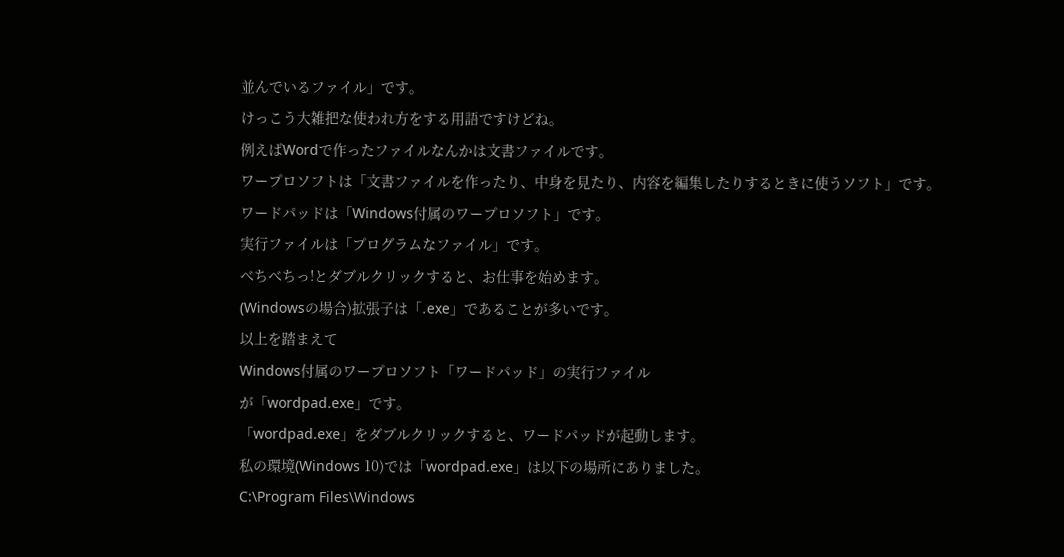並んでいるファイル」です。
けっこう大雑把な使われ方をする用語ですけどね。
例えばWordで作ったファイルなんかは文書ファイルです。
ワープロソフトは「文書ファイルを作ったり、中身を見たり、内容を編集したりするときに使うソフト」です。
ワードパッドは「Windows付属のワープロソフト」です。
実行ファイルは「プログラムなファイル」です。
べちべちっ!とダブルクリックすると、お仕事を始めます。
(Windowsの場合)拡張子は「.exe」であることが多いです。
以上を踏まえて
Windows付属のワープロソフト「ワードパッド」の実行ファイル
が「wordpad.exe」です。
「wordpad.exe」をダブルクリックすると、ワードパッドが起動します。
私の環境(Windows 10)では「wordpad.exe」は以下の場所にありました。
C:\Program Files\Windows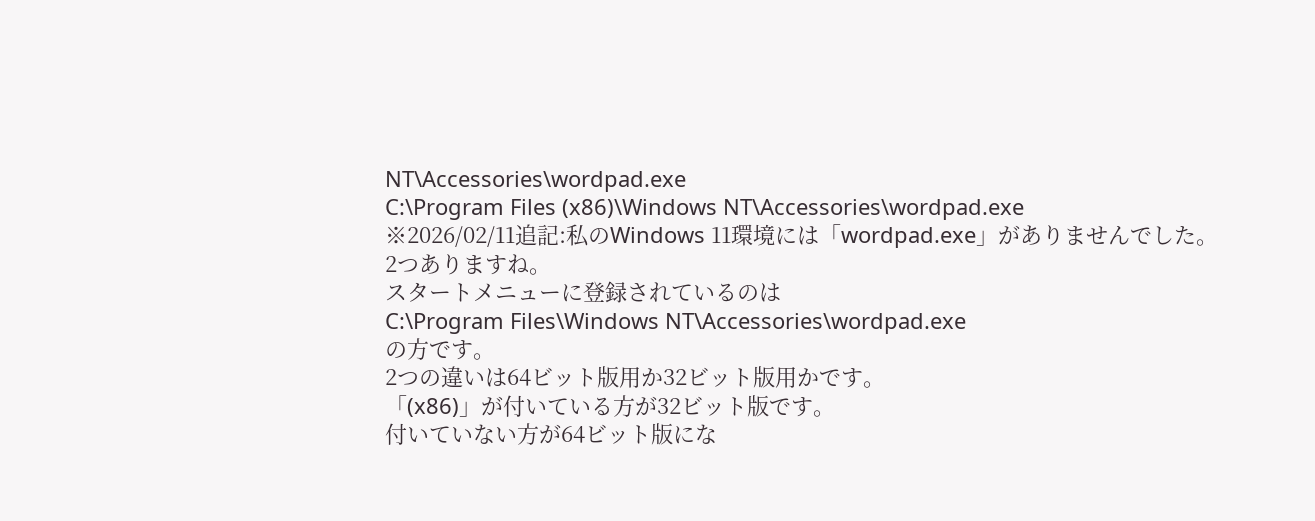NT\Accessories\wordpad.exe
C:\Program Files (x86)\Windows NT\Accessories\wordpad.exe
※2026/02/11追記:私のWindows 11環境には「wordpad.exe」がありませんでした。
2つありますね。
スタートメニューに登録されているのは
C:\Program Files\Windows NT\Accessories\wordpad.exe
の方です。
2つの違いは64ビット版用か32ビット版用かです。
「(x86)」が付いている方が32ビット版です。
付いていない方が64ビット版にな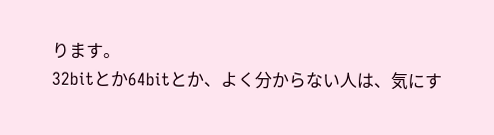ります。
32bitとか64bitとか、よく分からない人は、気にす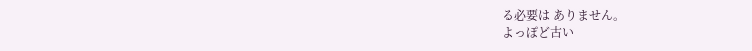る必要は ありません。
よっぽど古い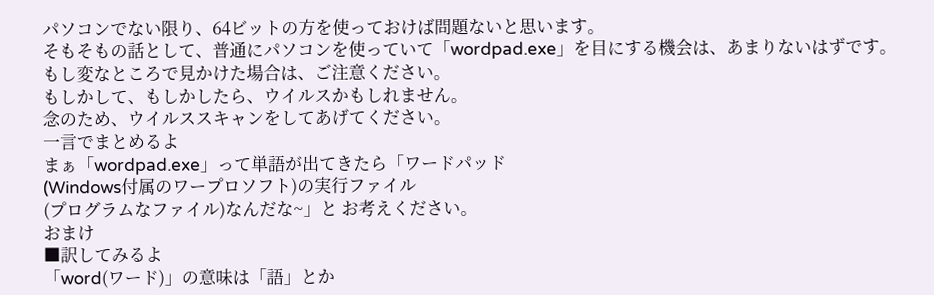パソコンでない限り、64ビットの方を使っておけば問題ないと思います。
そもそもの話として、普通にパソコンを使っていて「wordpad.exe」を目にする機会は、あまりないはずです。
もし変なところで見かけた場合は、ご注意ください。
もしかして、もしかしたら、ウイルスかもしれません。
念のため、ウイルススキャンをしてあげてください。
一言でまとめるよ
まぁ「wordpad.exe」って単語が出てきたら「ワードパッド
(Windows付属のワープロソフト)の実行ファイル
(プログラムなファイル)なんだな~」と お考えください。
おまけ
■訳してみるよ
「word(ワード)」の意味は「語」とか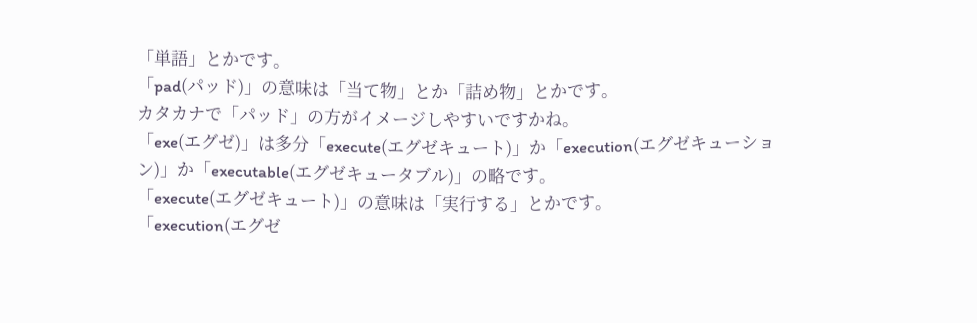「単語」とかです。
「pad(パッド)」の意味は「当て物」とか「詰め物」とかです。
カタカナで「パッド」の方がイメージしやすいですかね。
「exe(エグゼ)」は多分「execute(エグゼキュート)」か「execution(エグゼキューション)」か「executable(エグゼキュータブル)」の略です。
「execute(エグゼキュート)」の意味は「実行する」とかです。
「execution(エグゼ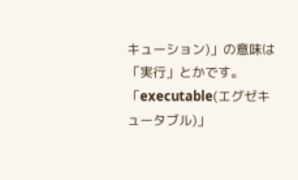キューション)」の意味は「実行」とかです。
「executable(エグゼキュータブル)」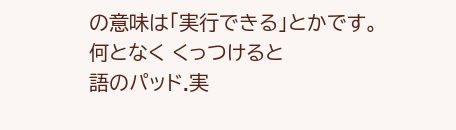の意味は「実行できる」とかです。
何となく くっつけると
語のパッド.実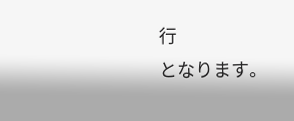行
となります。